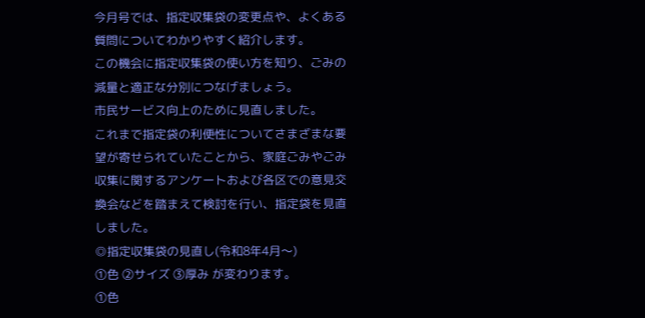今月号では、指定収集袋の変更点や、よくある質問についてわかりやすく紹介します。
この機会に指定収集袋の使い方を知り、ごみの減量と適正な分別につなげましょう。
市民サービス向上のために見直しました。
これまで指定袋の利便性についてさまざまな要望が寄せられていたことから、家庭ごみやごみ収集に関するアンケートおよび各区での意見交換会などを踏まえて検討を行い、指定袋を見直しました。
◎指定収集袋の見直し(令和8年4月〜)
①色 ②サイズ ③厚み が変わります。
①色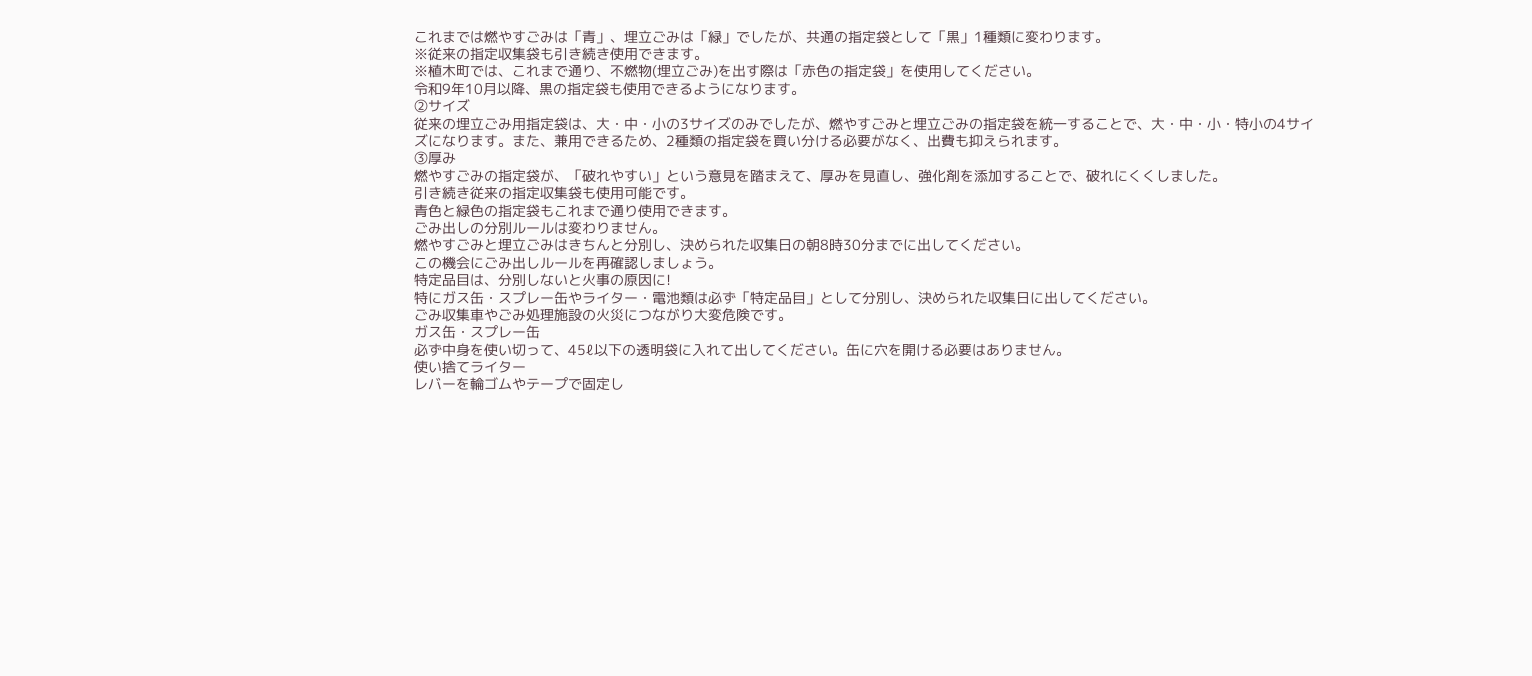これまでは燃やすごみは「青」、埋立ごみは「緑」でしたが、共通の指定袋として「黒」1種類に変わります。
※従来の指定収集袋も引き続き使用できます。
※植木町では、これまで通り、不燃物(埋立ごみ)を出す際は「赤色の指定袋」を使用してください。
令和9年10月以降、黒の指定袋も使用できるようになります。
②サイズ
従来の埋立ごみ用指定袋は、大・中・小の3サイズのみでしたが、燃やすごみと埋立ごみの指定袋を統一することで、大・中・小・特小の4サイズになります。また、兼用できるため、2種類の指定袋を買い分ける必要がなく、出費も抑えられます。
③厚み
燃やすごみの指定袋が、「破れやすい」という意見を踏まえて、厚みを見直し、強化剤を添加することで、破れにくくしました。
引き続き従来の指定収集袋も使用可能です。
青色と緑色の指定袋もこれまで通り使用できます。
ごみ出しの分別ルールは変わりません。
燃やすごみと埋立ごみはきちんと分別し、決められた収集日の朝8時30分までに出してください。
この機会にごみ出しルールを再確認しましょう。
特定品目は、分別しないと火事の原因に!
特にガス缶・スプレー缶やライター・電池類は必ず「特定品目」として分別し、決められた収集日に出してください。
ごみ収集車やごみ処理施設の火災につながり大変危険です。
ガス缶・スプレー缶
必ず中身を使い切って、45ℓ以下の透明袋に入れて出してください。缶に穴を開ける必要はありません。
使い捨てライター
レバーを輪ゴムやテープで固定し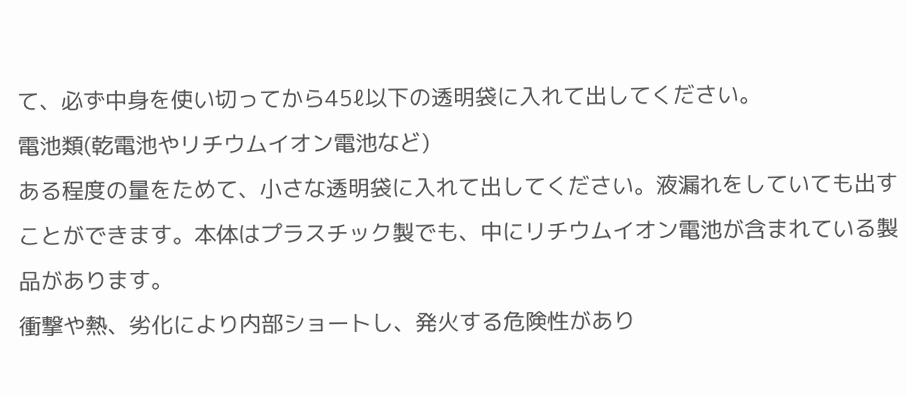て、必ず中身を使い切ってから45ℓ以下の透明袋に入れて出してください。
電池類(乾電池やリチウムイオン電池など)
ある程度の量をためて、小さな透明袋に入れて出してください。液漏れをしていても出すことができます。本体はプラスチック製でも、中にリチウムイオン電池が含まれている製品があります。
衝撃や熱、劣化により内部ショートし、発火する危険性があり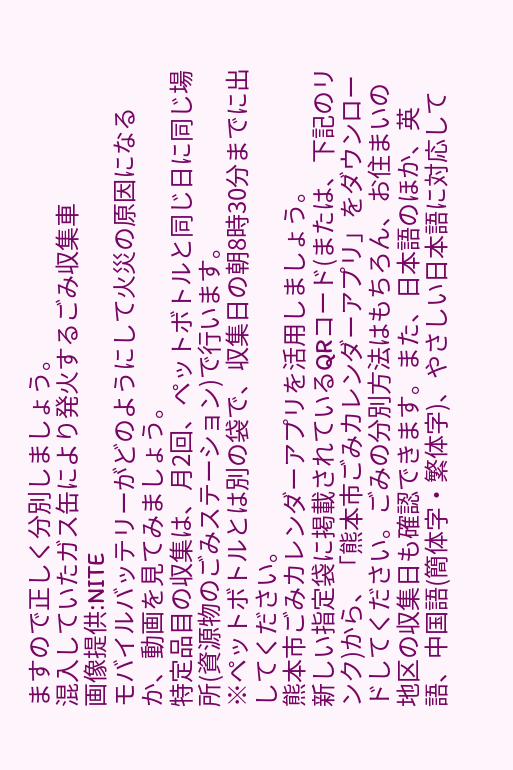ますので正しく分別しましょう。
混入していたガス缶により発火するごみ収集車
画像提供:NITE
モバイルバッテリーがどのようにして火災の原因になるか、動画を見てみましょう。
特定品目の収集は、月2回、ペットボトルと同じ日に同じ場所(資源物のごみステーション)で行います。
※ペットボトルとは別の袋で、収集日の朝8時30分までに出してください。
熊本市ごみカレンダーアプリを活用しましょう。
新しい指定袋に掲載されているQRコード(または、下記のリンク)から、「熊本市ごみカレンダーアプリ」をダウンロードしてください。ごみの分別方法はもちろん、お住まいの地区の収集日も確認できます。また、日本語のほか、英語、中国語(簡体字・繁体字)、やさしい日本語に対応して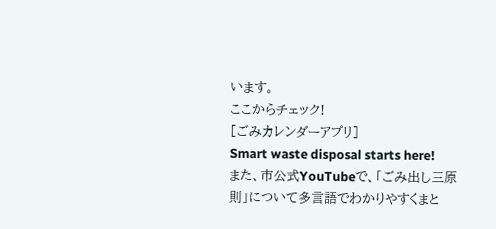います。
ここからチェック!
[ごみカレンダーアプリ]
Smart waste disposal starts here!
また、市公式YouTubeで、「ごみ出し三原則」について多言語でわかりやすくまと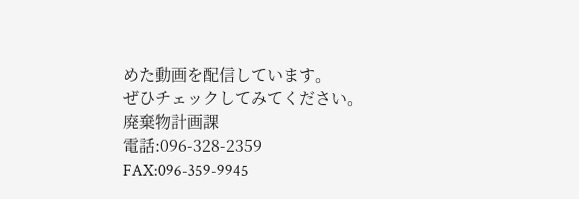めた動画を配信しています。
ぜひチェックしてみてください。
廃棄物計画課
電話:096-328-2359
FAX:096-359-9945